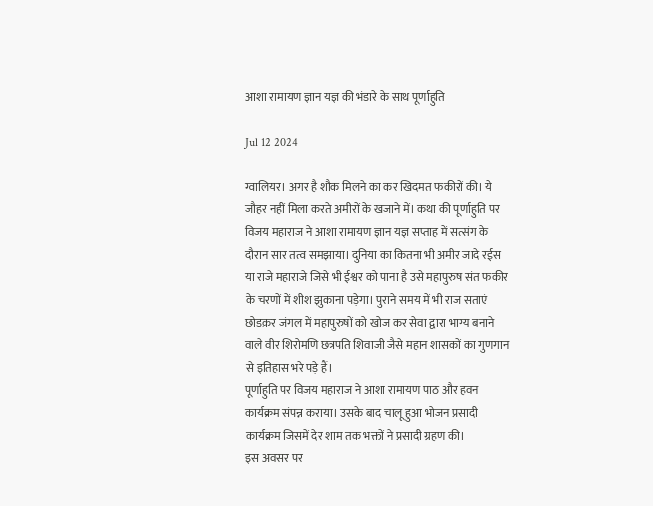आशा रामायण ज्ञान यज्ञ की भंडारे के साथ पूर्णाहुति

Jul 12 2024

ग्वालियर। अगर है शौक मिलने का कर खिदमत फकीरों की। ये जौहर नहीं मिला करते अमीरों के खजाने में। कथा की पूर्णाहुति पर विजय महाराज ने आशा रामायण ज्ञान यज्ञ सप्ताह में सत्संग के दौरान सार तत्व समझाया। दुनिया का कितना भी अमीर जादे रईस या राजे महाराजे जिसे भी ईश्वर को पाना है उसे महापुरुष संत फकीर के चरणों में शीश झुकाना पड़ेगा। पुराने समय में भी राज सताएं छोडक़र जंगल में महापुरुषों को खोज कर सेवा द्वारा भाग्य बनाने वाले वीर शिरोमणि छत्रपति शिवाजी जैसे महान शासकों का गुणगान से इतिहास भरे पड़े हैं।
पूर्णाहुति पर विजय महाराज ने आशा रामायण पाठ और हवन कार्यक्रम संपन्न कराया। उसके बाद चालू हुआ भोजन प्रसादी कार्यक्रम जिसमें देर शाम तक भक्तों ने प्रसादी ग्रहण की।
इस अवसर पर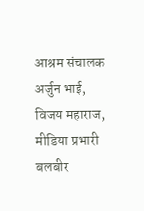आश्रम संचालक अर्जुन भाई, विजय महाराज, मीडिया प्रभारी बलबीर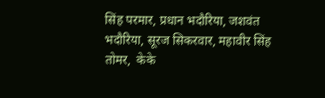सिंह परमार, प्रधान भदौरिया, जशवंत भदौरिया, सूरज सिकरवार, महावीर सिंह तोमर,  केके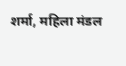शर्मा, महिला मंडल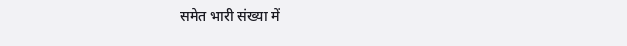समेत भारी संख्या में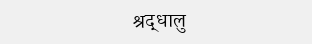श्रद्धालु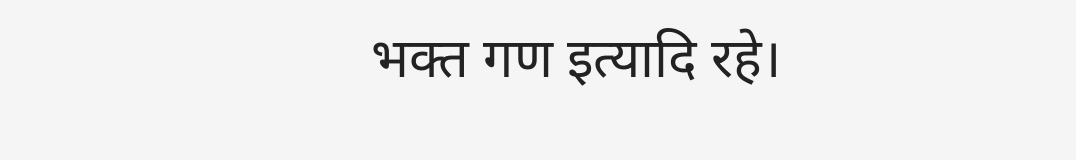भक्त गण इत्यादि रहे।